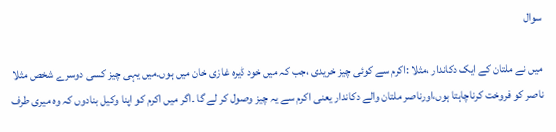سوال

میں نے ملتان کے ایک دکاندار ،مثلا :اکرم سے کوئی چیز خریدی ،جب کہ میں خود ڈیرہ غازی خان میں ہوں۔میں یہی چیز کسی دوسرے شخص مثلا ناصر کو فروخت کرناچاہتا ہوں،اورناصر ملتان والے دکاندار یعنی اکرم سے یہ چیز وصول کر لے گا ۔اگر میں اکرم کو اپنا وکیل بنادوں کہ وہ میری طرف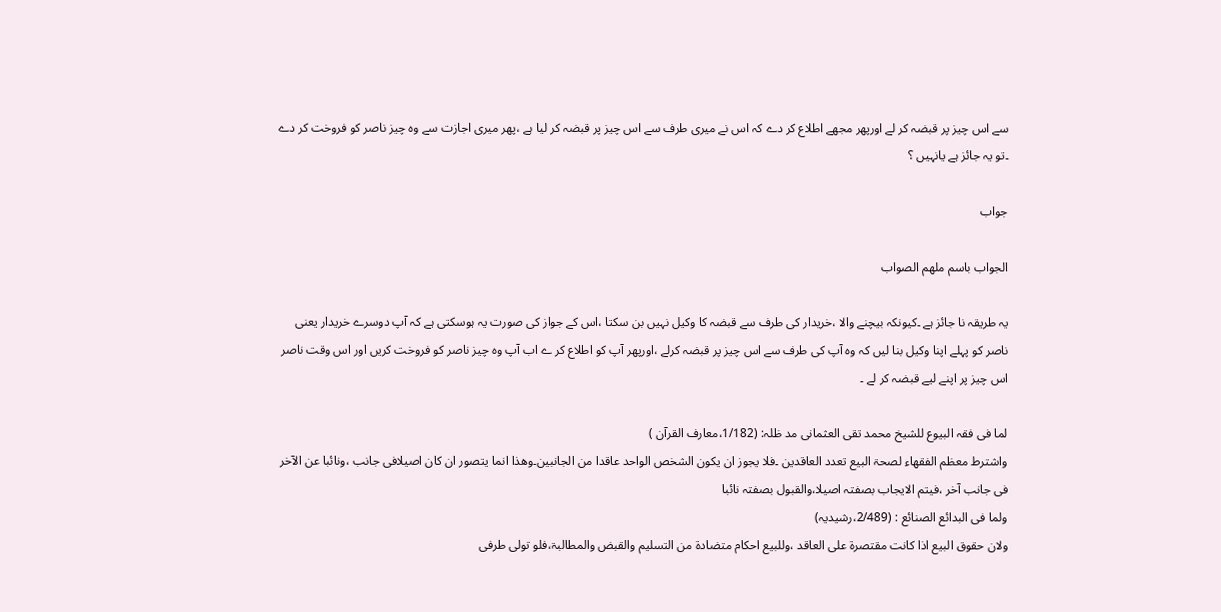سے اس چیز پر قبضہ کر لے اورپھر مجھے اطلاع کر دے کہ اس نے میری طرف سے اس چیز پر قبضہ کر لیا ہے ،پھر میری اجازت سے وہ چیز ناصر کو فروخت کر دے ۔تو یہ جائز ہے یانہیں ؟

جواب

الجواب باسم ملھم الصواب

یہ طریقہ نا جائز ہے ۔کیونکہ بیچنے والا ،خریدار کی طرف سے قبضہ کا وکیل نہیں بن سکتا ،اس کے جواز کی صورت یہ ہوسکتی ہے کہ آپ دوسرے خریدار یعنی ناصر کو پہلے اپنا وکیل بنا لیں کہ وہ آپ کی طرف سے اس چیز پر قبضہ کرلے ،اورپھر آپ کو اطلاع کر ے اب آپ وہ چیز ناصر کو فروخت کریں اور اس وقت ناصر اس چیز پر اپنے لیے قبضہ کر لے ۔

لما فی فقہ البیوع للشیخ محمد تقی العثمانی مد ظلہ: (1/182،معارف القرآن )
واشترط معظم الفقھاء لصحۃ البیع تعدد العاقدین ۔فلا یجوز ان یکون الشخص الواحد عاقدا من الجانبین۔وھذا انما یتصور ان کان اصیلافی جانب ،ونائبا عن الآخر فی جانب آخر ،فیتم الایجاب بصفتہ اصیلا،والقبول بصفتہ نائبا
ولما فی البدائع الصنائع : (2/489،رشیدیہ)
ولان حقوق البیع اذا کانت مقتصرۃ علی العاقد ،وللبیع احکام متضادۃ من التسلیم والقبض والمطالبۃ،فلو تولی طرفی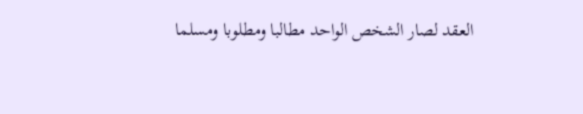العقد لصار الشخص الواحد مطالبا ومطلوبا ومسلما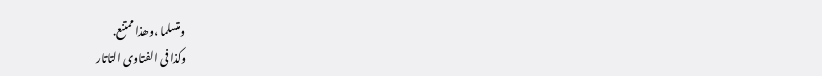ومتسلما ،وھذا ممتنع.
وکذا فی الفتاوی التاتار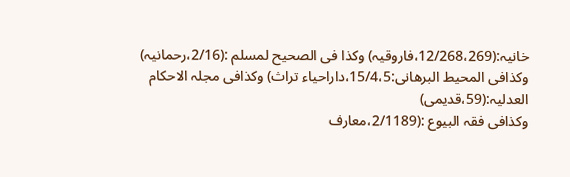خانیہ:(12/268،269،فاروقیہ) وکذا فی الصحیح لمسلم :(2/16،رحمانیہ)
وکذافی المحیط البرھانی:15/4،5،داراحیاء تراث) وکذافی مجلہ الاحکام العدلیہ:(59،قدیمی)
وکذافی فقہ البیوع :(2/1189،معارف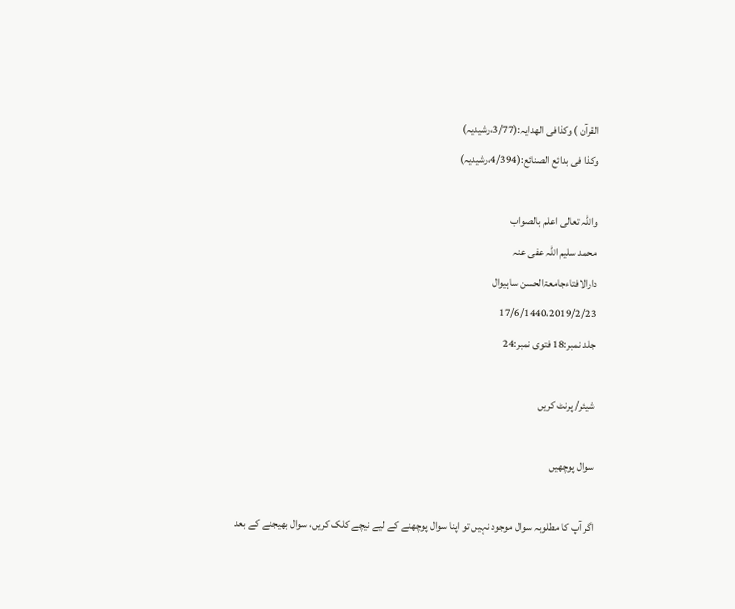القرآن ) وکذافی الھدایہ:(3/77،رشیدیہ)
وکذا فی بدائع الصنائع:(4/394،رشیدیہ)

واللہ تعالی اعلم بالصواب
محمد سلیم اللہ عفی عنہ
دارالافتاءجامعۃالحسن ساہیوال
17/6/1440،2019/2/23
جلد نمبر:18 فتوی نمبر:24

شیئر/ پرنٹ کریں

سوال پوچھیں

اگر آپ کا مطلوبہ سوال موجود نہیں تو اپنا سوال پوچھنے کے لیے نیچے کلک کریں، سوال بھیجنے کے بعد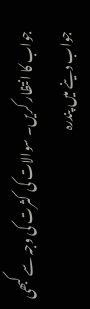جواب کا انتظار کریں۔ سوالات کی کثرت کی وجہ سے کبھی جواب دینے میں پندرہ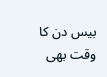بیس دن کا وقت بھی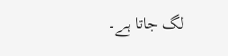لگ جاتا ہے۔